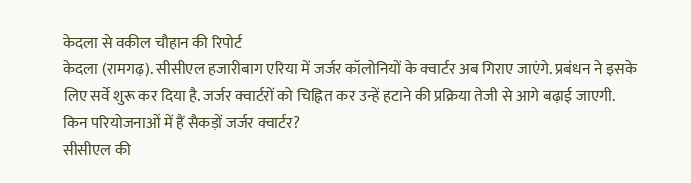केदला से वकील चौहान की रिपोर्ट
केदला (रामगढ़). सीसीएल हजारीबाग एरिया में जर्जर कॉलोनियों के क्वार्टर अब गिराए जाएंगे. प्रबंधन ने इसके लिए सर्वे शुरू कर दिया है. जर्जर क्वार्टरों को चिह्नित कर उन्हें हटाने की प्रक्रिया तेजी से आगे बढ़ाई जाएगी.
किन परियोजनाओं में हैं सैकड़ों जर्जर क्वार्टर?
सीसीएल की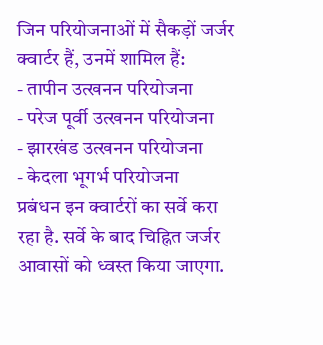जिन परियोजनाओं में सैकड़ों जर्जर क्वार्टर हैं, उनमें शामिल हैं:
- तापीन उत्खनन परियोजना
- परेज पूर्वी उत्खनन परियोजना
- झारखंड उत्खनन परियोजना
- केदला भूगर्भ परियोजना
प्रबंधन इन क्वार्टरों का सर्वे करा रहा है. सर्वे के बाद चिह्नित जर्जर आवासों को ध्वस्त किया जाएगा.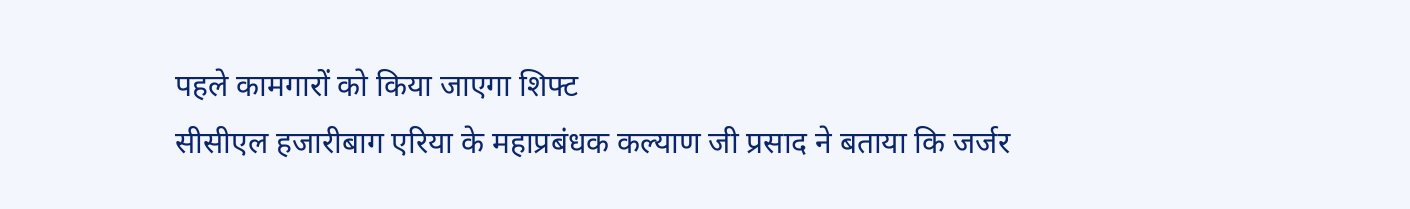पहले कामगारों को किया जाएगा शिफ्ट
सीसीएल हजारीबाग एरिया के महाप्रबंधक कल्याण जी प्रसाद ने बताया कि जर्जर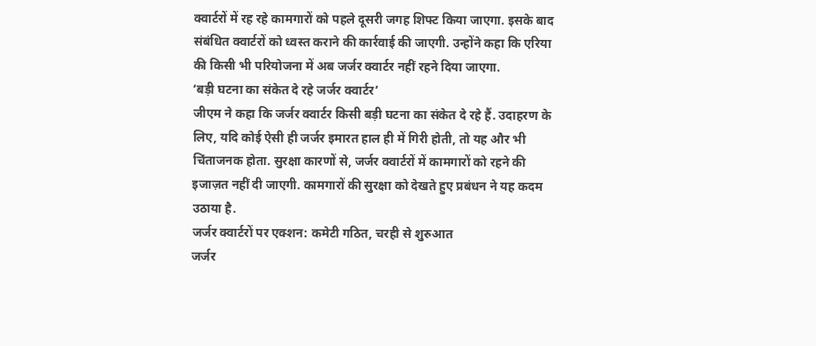क्वार्टरों में रह रहे कामगारों को पहले दूसरी जगह शिफ्ट किया जाएगा. इसके बाद संबंधित क्वार्टरों को ध्वस्त कराने की कार्रवाई की जाएगी. उन्होंने कहा कि एरिया की किसी भी परियोजना में अब जर्जर क्वार्टर नहीं रहने दिया जाएगा.
‘बड़ी घटना का संकेत दे रहे जर्जर क्वार्टर’
जीएम ने कहा कि जर्जर क्वार्टर किसी बड़ी घटना का संकेत दे रहे हैं. उदाहरण के लिए, यदि कोई ऐसी ही जर्जर इमारत हाल ही में गिरी होती, तो यह और भी चिंताजनक होता. सुरक्षा कारणों से, जर्जर क्वार्टरों में कामगारों को रहने की इजाज़त नहीं दी जाएगी. कामगारों की सुरक्षा को देखते हुए प्रबंधन ने यह कदम उठाया है.
जर्जर क्वार्टरों पर एक्शन: कमेटी गठित, चरही से शुरुआत
जर्जर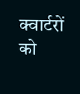क्वार्टरों को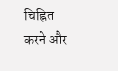चिह्नित करने और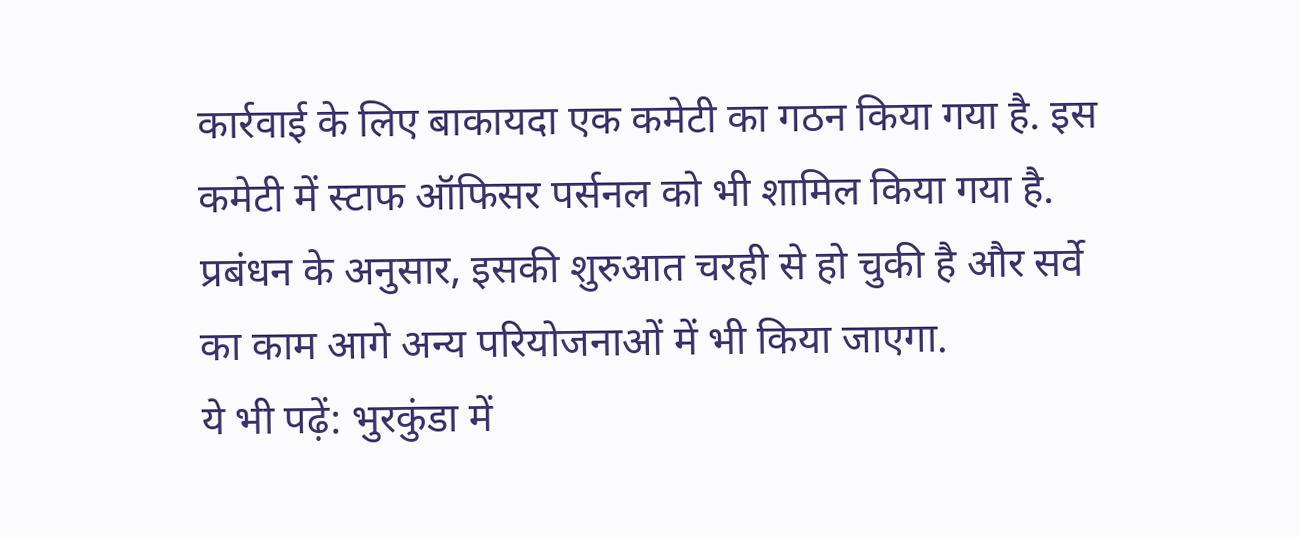कार्रवाई के लिए बाकायदा एक कमेटी का गठन किया गया है. इस कमेटी में स्टाफ ऑफिसर पर्सनल को भी शामिल किया गया है. प्रबंधन के अनुसार, इसकी शुरुआत चरही से हो चुकी है और सर्वे का काम आगे अन्य परियोजनाओं में भी किया जाएगा.
ये भी पढ़ें: भुरकुंडा में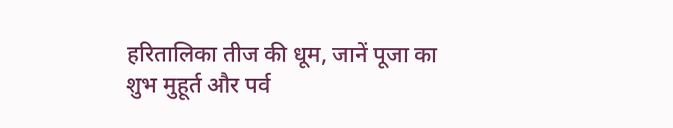हरितालिका तीज की धूम, जानें पूजा का शुभ मुहूर्त और पर्व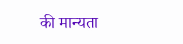की मान्यता